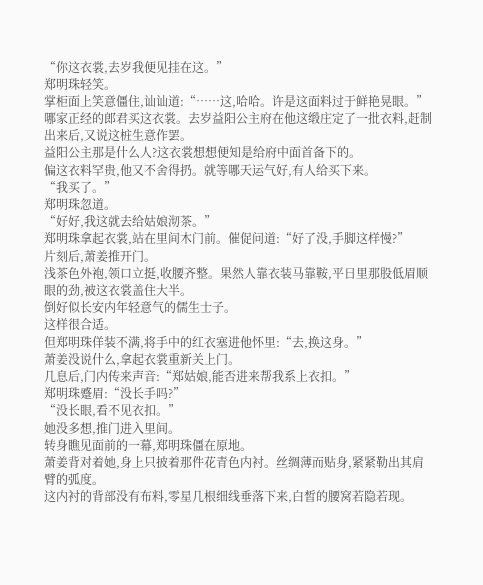“你这衣裳,去岁我便见挂在这。”
郑明珠轻笑。
掌柜面上笑意僵住,讪讪道:“……这,哈哈。许是这面料过于鲜艳晃眼。”
哪家正经的郎君买这衣裳。去岁益阳公主府在他这缎庄定了一批衣料,赶制出来后,又说这桩生意作罢。
益阳公主那是什么人?这衣裳想想便知是给府中面首备下的。
偏这衣料罕贵,他又不舍得扔。就等哪天运气好,有人给买下来。
“我买了。”
郑明珠忽道。
“好好,我这就去给姑娘沏茶。”
郑明珠拿起衣裳,站在里间木门前。催促问道:“好了没,手脚这样慢?”
片刻后,萧姜推开门。
浅茶色外袍,领口立挺,收腰齐整。果然人靠衣装马靠鞍,平日里那股低眉顺眼的劲,被这衣裳盖住大半。
倒好似长安内年轻意气的儒生士子。
这样很合适。
但郑明珠佯装不满,将手中的红衣塞进他怀里:“去,换这身。”
萧姜没说什么,拿起衣裳重新关上门。
几息后,门内传来声音:“郑姑娘,能否进来帮我系上衣扣。”
郑明珠蹙眉:“没长手吗?”
“没长眼,看不见衣扣。”
她没多想,推门进入里间。
转身瞧见面前的一幕,郑明珠僵在原地。
萧姜背对着她,身上只披着那件花青色内衬。丝绸薄而贴身,紧紧勒出其肩臂的弧度。
这内衬的背部没有布料,零星几根细线垂落下来,白皙的腰窝若隐若现。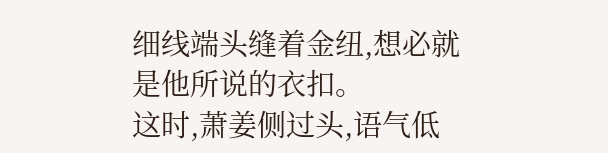细线端头缝着金纽,想必就是他所说的衣扣。
这时,萧姜侧过头,语气低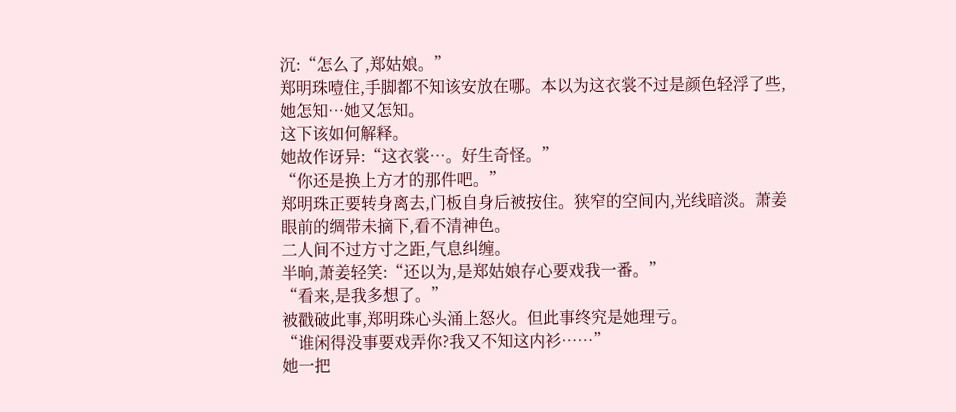沉:“怎么了,郑姑娘。”
郑明珠噎住,手脚都不知该安放在哪。本以为这衣裳不过是颜色轻浮了些,她怎知…她又怎知。
这下该如何解释。
她故作讶异:“这衣裳…。好生奇怪。”
“你还是换上方才的那件吧。”
郑明珠正要转身离去,门板自身后被按住。狭窄的空间内,光线暗淡。萧姜眼前的绸带未摘下,看不清神色。
二人间不过方寸之距,气息纠缠。
半晌,萧姜轻笑:“还以为,是郑姑娘存心要戏我一番。”
“看来,是我多想了。”
被戳破此事,郑明珠心头涌上怒火。但此事终究是她理亏。
“谁闲得没事要戏弄你?我又不知这内衫……”
她一把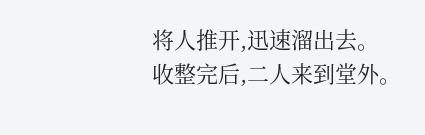将人推开,迅速溜出去。
收整完后,二人来到堂外。